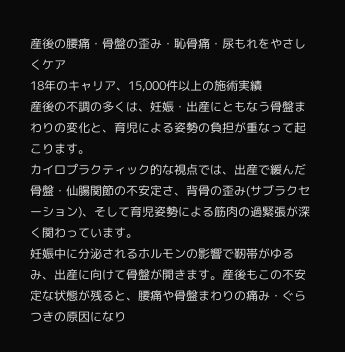産後の腰痛・骨盤の歪み・恥骨痛・尿もれをやさしくケア
18年のキャリア、15,000件以上の施術実績
産後の不調の多くは、妊娠・出産にともなう骨盤まわりの変化と、育児による姿勢の負担が重なって起こります。
カイロプラクティック的な視点では、出産で緩んだ骨盤・仙腸関節の不安定さ、背骨の歪み(サブラクセーション)、そして育児姿勢による筋肉の過緊張が深く関わっています。
妊娠中に分泌されるホルモンの影響で靭帯がゆるみ、出産に向けて骨盤が開きます。産後もこの不安定な状態が残ると、腰痛や骨盤まわりの痛み・ぐらつきの原因になり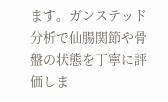ます。ガンステッド分析で仙腸関節や骨盤の状態を丁寧に評価しま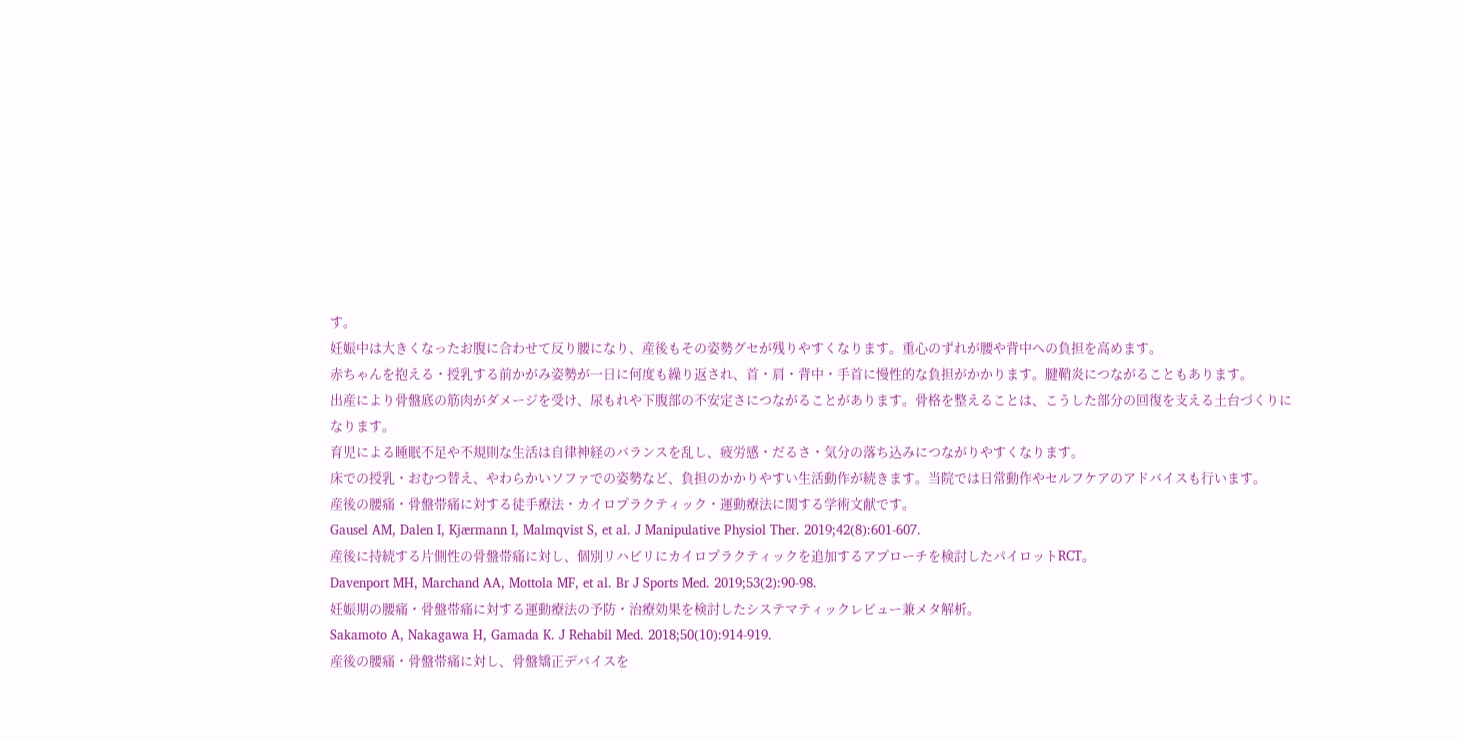す。
妊娠中は大きくなったお腹に合わせて反り腰になり、産後もその姿勢グセが残りやすくなります。重心のずれが腰や背中への負担を高めます。
赤ちゃんを抱える・授乳する前かがみ姿勢が一日に何度も繰り返され、首・肩・背中・手首に慢性的な負担がかかります。腱鞘炎につながることもあります。
出産により骨盤底の筋肉がダメージを受け、尿もれや下腹部の不安定さにつながることがあります。骨格を整えることは、こうした部分の回復を支える土台づくりになります。
育児による睡眠不足や不規則な生活は自律神経のバランスを乱し、疲労感・だるさ・気分の落ち込みにつながりやすくなります。
床での授乳・おむつ替え、やわらかいソファでの姿勢など、負担のかかりやすい生活動作が続きます。当院では日常動作やセルフケアのアドバイスも行います。
産後の腰痛・骨盤帯痛に対する徒手療法・カイロプラクティック・運動療法に関する学術文献です。
Gausel AM, Dalen I, Kjærmann I, Malmqvist S, et al. J Manipulative Physiol Ther. 2019;42(8):601-607.
産後に持続する片側性の骨盤帯痛に対し、個別リハビリにカイロプラクティックを追加するアプローチを検討したパイロットRCT。
Davenport MH, Marchand AA, Mottola MF, et al. Br J Sports Med. 2019;53(2):90-98.
妊娠期の腰痛・骨盤帯痛に対する運動療法の予防・治療効果を検討したシステマティックレビュー兼メタ解析。
Sakamoto A, Nakagawa H, Gamada K. J Rehabil Med. 2018;50(10):914-919.
産後の腰痛・骨盤帯痛に対し、骨盤矯正デバイスを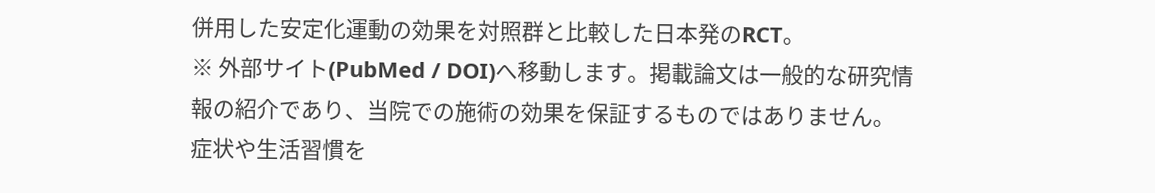併用した安定化運動の効果を対照群と比較した日本発のRCT。
※ 外部サイト(PubMed / DOI)へ移動します。掲載論文は一般的な研究情報の紹介であり、当院での施術の効果を保証するものではありません。
症状や生活習慣を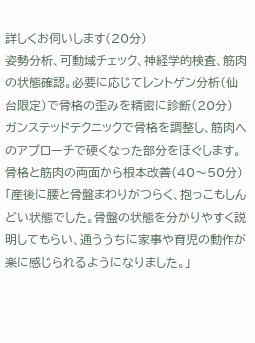詳しくお伺いします(20分)
姿勢分析、可動域チェック、神経学的検査、筋肉の状態確認。必要に応じてレントゲン分析(仙台限定)で骨格の歪みを精密に診断(20分)
ガンステッドテクニックで骨格を調整し、筋肉へのアプローチで硬くなった部分をほぐします。骨格と筋肉の両面から根本改善(40〜50分)
「産後に腰と骨盤まわりがつらく、抱っこもしんどい状態でした。骨盤の状態を分かりやすく説明してもらい、通ううちに家事や育児の動作が楽に感じられるようになりました。」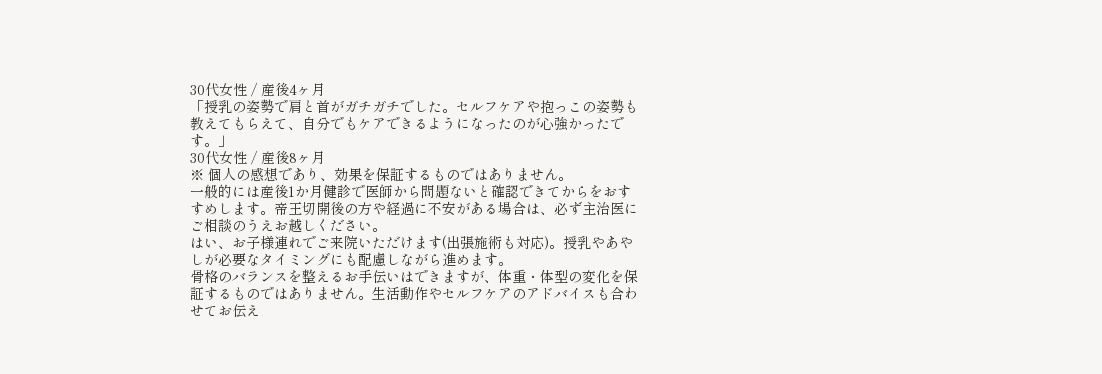30代女性 / 産後4ヶ月
「授乳の姿勢で肩と首がガチガチでした。セルフケアや抱っこの姿勢も教えてもらえて、自分でもケアできるようになったのが心強かったです。」
30代女性 / 産後8ヶ月
※ 個人の感想であり、効果を保証するものではありません。
一般的には産後1か月健診で医師から問題ないと確認できてからをおすすめします。帝王切開後の方や経過に不安がある場合は、必ず主治医にご相談のうえお越しください。
はい、お子様連れでご来院いただけます(出張施術も対応)。授乳やあやしが必要なタイミングにも配慮しながら進めます。
骨格のバランスを整えるお手伝いはできますが、体重・体型の変化を保証するものではありません。生活動作やセルフケアのアドバイスも合わせてお伝え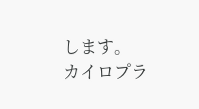します。
カイロプラ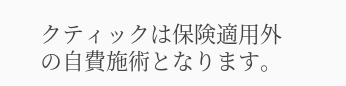クティックは保険適用外の自費施術となります。